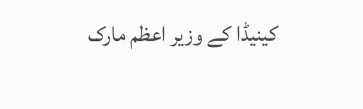کینیڈا کے وزیر اعظم مارک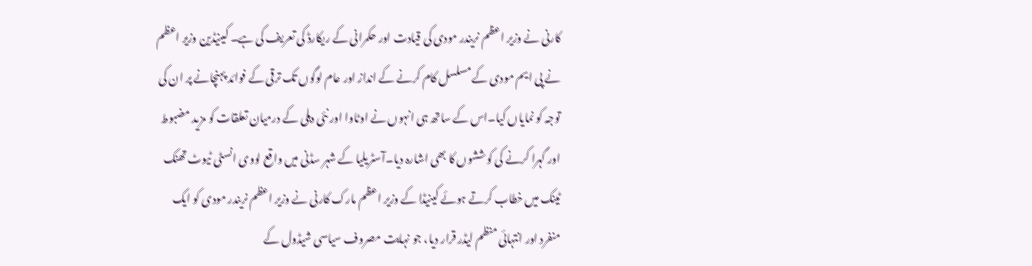کارنی نے وزیر اعظم نریندر مودی کی قیادت اور حکمرانی کے ریکارڈ کی تعریف کی ہے۔ کینیڈین وزیر اعظم نے پی ایم مودی کے مسلسل کام کرنے کے انداز اور عام لوگوں تک ترقی کے فوائد پہنچانے پر ان کی توجہ کو نمایاں کیا۔اس کے ساتھ ہی انہوں نے اوٹاوا اور نئی دہلی کے درمیان تعلقات کو مزید مضبوط اور گہرا کرنے کی کوششوں کا بھی اشارہ دیا۔آسٹریلیا کے شہر سڈنی میں واقع لووی انسٹی ٹیوٹ تھنک ٹینک میں خطاب کرتے ہوئے کینیڈا کے وزیر اعظم مارک کارنی نے وزیر اعظم نریندر مودی کو ایک منفرد اور انتہائی منظم لیڈر قرار دیا، جو نہایت مصروف سیاسی شیڈول کے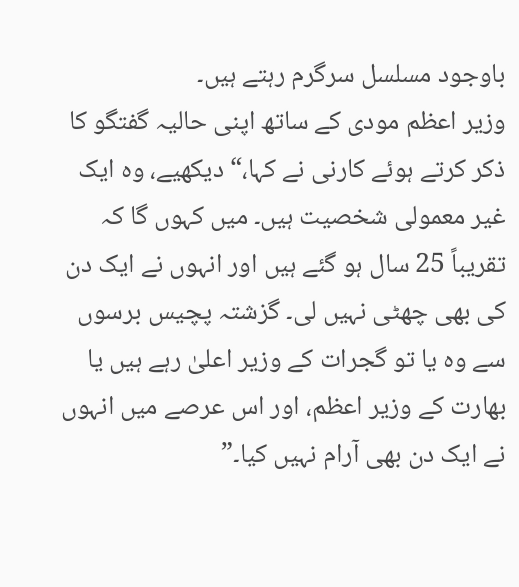باوجود مسلسل سرگرم رہتے ہیں۔
وزیر اعظم مودی کے ساتھ اپنی حالیہ گفتگو کا ذکر کرتے ہوئے کارنی نے کہا،“دیکھیے، وہ ایک غیر معمولی شخصیت ہیں۔ میں کہوں گا کہ تقریباً 25 سال ہو گئے ہیں اور انہوں نے ایک دن کی بھی چھٹی نہیں لی۔ گزشتہ پچیس برسوں سے وہ یا تو گجرات کے وزیر اعلیٰ رہے ہیں یا بھارت کے وزیر اعظم، اور اس عرصے میں انہوں نے ایک دن بھی آرام نہیں کیا۔”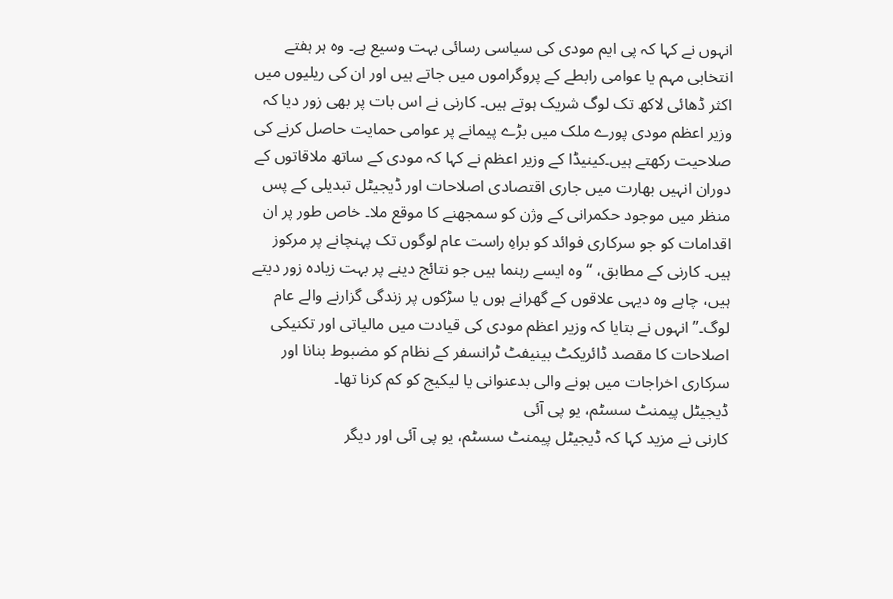انہوں نے کہا کہ پی ایم مودی کی سیاسی رسائی بہت وسیع ہے۔ وہ ہر ہفتے انتخابی مہم یا عوامی رابطے کے پروگراموں میں جاتے ہیں اور ان کی ریلیوں میں اکثر ڈھائی لاکھ تک لوگ شریک ہوتے ہیں۔ کارنی نے اس بات پر بھی زور دیا کہ وزیر اعظم مودی پورے ملک میں بڑے پیمانے پر عوامی حمایت حاصل کرنے کی صلاحیت رکھتے ہیں۔کینیڈا کے وزیر اعظم نے کہا کہ مودی کے ساتھ ملاقاتوں کے دوران انہیں بھارت میں جاری اقتصادی اصلاحات اور ڈیجیٹل تبدیلی کے پس منظر میں موجود حکمرانی کے وژن کو سمجھنے کا موقع ملا۔ خاص طور پر ان اقدامات کو جو سرکاری فوائد کو براہِ راست عام لوگوں تک پہنچانے پر مرکوز ہیں۔ کارنی کے مطابق، “وہ ایسے رہنما ہیں جو نتائج دینے پر بہت زیادہ زور دیتے ہیں، چاہے وہ دیہی علاقوں کے گھرانے ہوں یا سڑکوں پر زندگی گزارنے والے عام لوگ۔” انہوں نے بتایا کہ وزیر اعظم مودی کی قیادت میں مالیاتی اور تکنیکی اصلاحات کا مقصد ڈائریکٹ بینیفٹ ٹرانسفر کے نظام کو مضبوط بنانا اور سرکاری اخراجات میں ہونے والی بدعنوانی یا لیکیج کو کم کرنا تھا۔
ڈیجیٹل پیمنٹ سسٹم، یو پی آئی
کارنی نے مزید کہا کہ ڈیجیٹل پیمنٹ سسٹم، یو پی آئی اور دیگر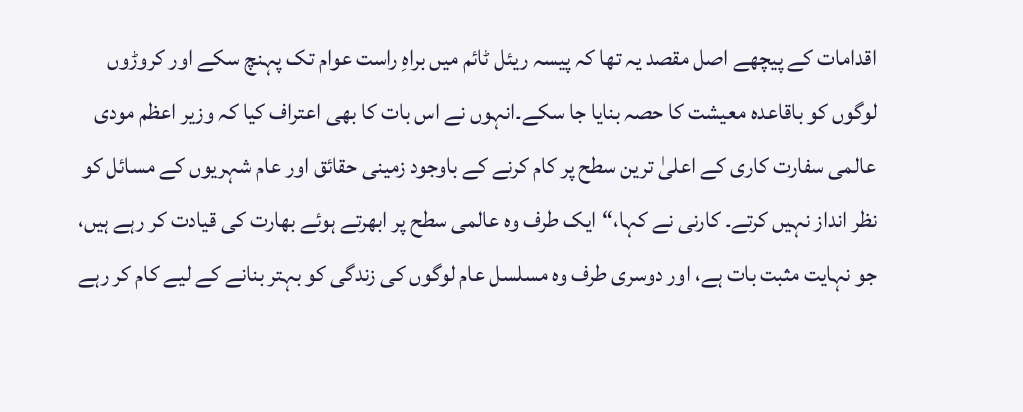اقدامات کے پیچھے اصل مقصد یہ تھا کہ پیسہ ریئل ٹائم میں براہِ راست عوام تک پہنچ سکے اور کروڑوں لوگوں کو باقاعدہ معیشت کا حصہ بنایا جا سکے۔انہوں نے اس بات کا بھی اعتراف کیا کہ وزیر اعظم مودی عالمی سفارت کاری کے اعلیٰ ترین سطح پر کام کرنے کے باوجود زمینی حقائق اور عام شہریوں کے مسائل کو نظر انداز نہیں کرتے۔ کارنی نے کہا،“ایک طرف وہ عالمی سطح پر ابھرتے ہوئے بھارت کی قیادت کر رہے ہیں، جو نہایت مثبت بات ہے، اور دوسری طرف وہ مسلسل عام لوگوں کی زندگی کو بہتر بنانے کے لیے کام کر رہے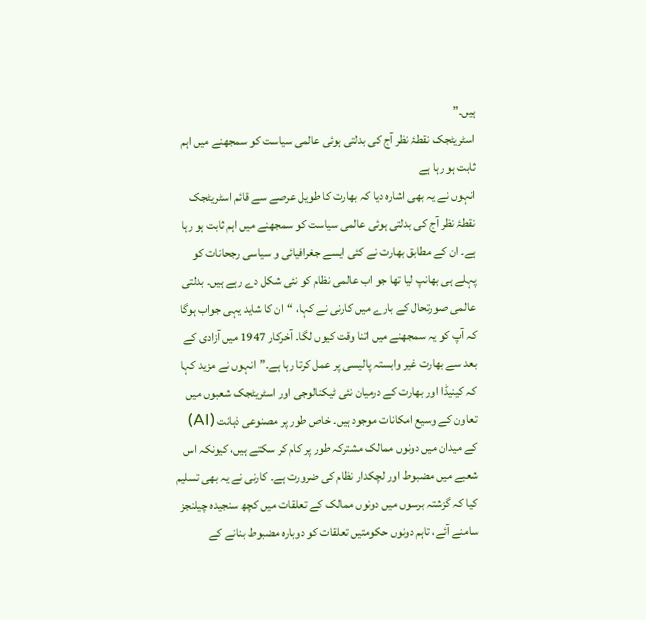ہیں۔”
اسٹریٹجک نقطۂ نظر آج کی بدلتی ہوئی عالمی سیاست کو سمجھنے میں اہم ثابت ہو رہا ہے
انہوں نے یہ بھی اشارہ دیا کہ بھارت کا طویل عرصے سے قائم اسٹریٹجک نقطۂ نظر آج کی بدلتی ہوئی عالمی سیاست کو سمجھنے میں اہم ثابت ہو رہا ہے۔ ان کے مطابق بھارت نے کئی ایسے جغرافیائی و سیاسی رجحانات کو پہلے ہی بھانپ لیا تھا جو اب عالمی نظام کو نئی شکل دے رہے ہیں۔ بدلتی عالمی صورتحال کے بارے میں کارنی نے کہا، “ان کا شاید یہی جواب ہوگا کہ آپ کو یہ سمجھنے میں اتنا وقت کیوں لگا۔ آخرکار 1947 میں آزادی کے بعد سے بھارت غیر وابستہ پالیسی پر عمل کرتا رہا ہے۔”انہوں نے مزید کہا کہ کینیڈا اور بھارت کے درمیان نئی ٹیکنالوجی اور اسٹریٹجک شعبوں میں تعاون کے وسیع امکانات موجود ہیں۔ خاص طور پر مصنوعی ذہانت (AI) کے میدان میں دونوں ممالک مشترکہ طور پر کام کر سکتے ہیں، کیونکہ اس شعبے میں مضبوط اور لچکدار نظام کی ضرورت ہے۔ کارنی نے یہ بھی تسلیم کیا کہ گزشتہ برسوں میں دونوں ممالک کے تعلقات میں کچھ سنجیدہ چیلنجز سامنے آئے، تاہم دونوں حکومتیں تعلقات کو دوبارہ مضبوط بنانے کے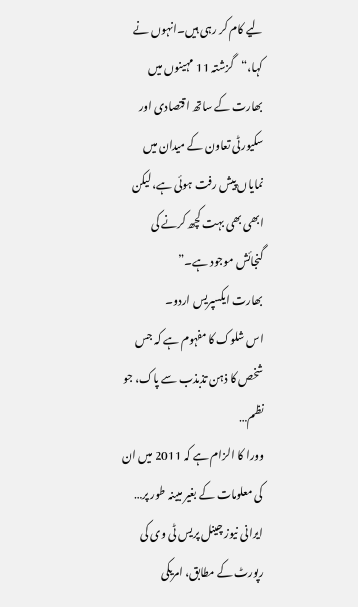لیے کام کر رہی ہیں۔انہوں نے کہا،“گزشتہ 11 مہینوں میں بھارت کے ساتھ اقتصادی اور سکیورٹی تعاون کے میدان میں نمایاں پیش رفت ہوئی ہے، لیکن ابھی بھی بہت کچھ کرنے کی گنجائش موجود ہے۔”
بھارت ایکسپریس اردو۔
اس شلوک کا مفہوم ہے کہ جس شخص کا ذہن تذبذب سے پاک، جو نظم…
وورا کا الزام ہے کہ 2011 میں ان کی معلومات کے بغیر مبینہ طور پر…
ایرانی نیوز چینل پریس ٹی وی کی رپورٹ کے مطابق، امریکی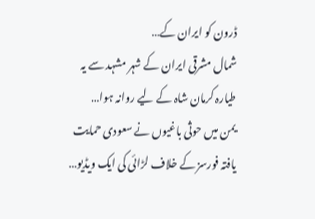ڈرون کو ایران کے…
شمال مشرقی ایران کے شہر مشہد سے یہ طیارہ کرمان شاہ کے لیے روانہ ہوا…
یمن میں حوثی باغیوں نے سعودی حمایت یافتہ فورسز کے خلاف لڑائی کی ایک ویڈیو…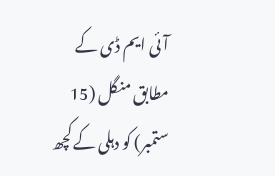آئی ایم ڈی کے مطابق منگل (15 ستمبر) کو دہلی کے کچھ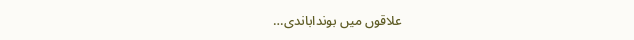علاقوں میں بونداباندی…